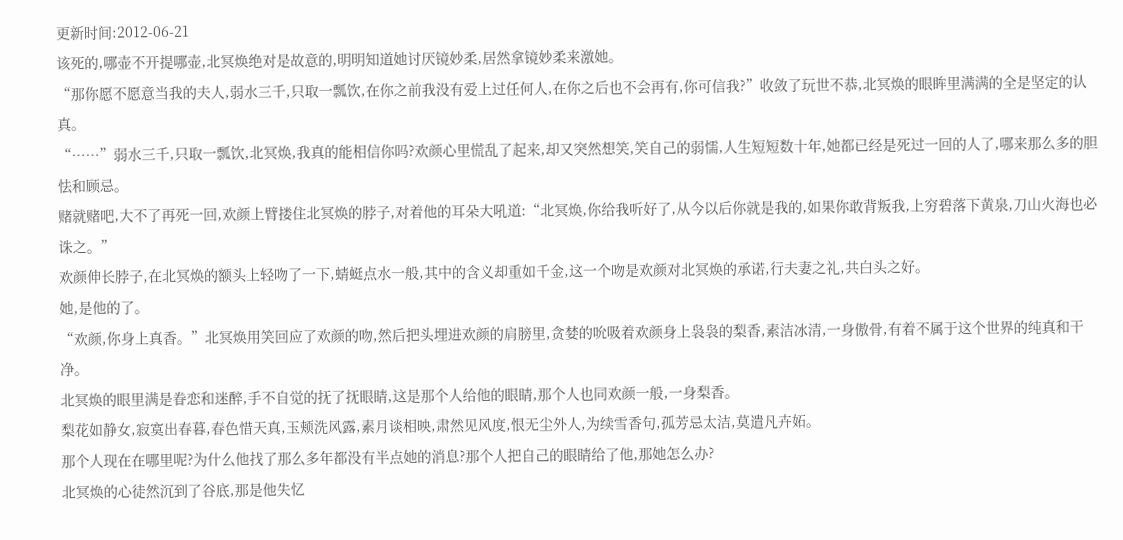更新时间:2012-06-21
该死的,哪壶不开提哪壶,北冥焕绝对是故意的,明明知道她讨厌镜妙柔,居然拿镜妙柔来激她。
“那你愿不愿意当我的夫人,弱水三千,只取一瓢饮,在你之前我没有爱上过任何人,在你之后也不会再有,你可信我?”收敛了玩世不恭,北冥焕的眼眸里满满的全是坚定的认真。
“……”弱水三千,只取一瓢饮,北冥焕,我真的能相信你吗?欢颜心里慌乱了起来,却又突然想笑,笑自己的弱懦,人生短短数十年,她都已经是死过一回的人了,哪来那么多的胆怯和顾忌。
赌就赌吧,大不了再死一回,欢颜上臂搂住北冥焕的脖子,对着他的耳朵大吼道:“北冥焕,你给我听好了,从今以后你就是我的,如果你敢背叛我,上穷碧落下黄泉,刀山火海也必诛之。”
欢颜伸长脖子,在北冥焕的额头上轻吻了一下,蜻蜓点水一般,其中的含义却重如千金,这一个吻是欢颜对北冥焕的承诺,行夫妻之礼,共白头之好。
她,是他的了。
“欢颜,你身上真香。”北冥焕用笑回应了欢颜的吻,然后把头埋进欢颜的肩膀里,贪婪的吮吸着欢颜身上袅袅的梨香,素洁冰清,一身傲骨,有着不属于这个世界的纯真和干净。
北冥焕的眼里满是眷恋和迷醉,手不自觉的抚了抚眼睛,这是那个人给他的眼睛,那个人也同欢颜一般,一身梨香。
梨花如静女,寂寞出春暮,春色惜天真,玉颊洗风露,素月谈相映,肃然见风度,恨无尘外人,为续雪香句,孤芳忌太洁,莫遣凡卉妬。
那个人现在在哪里呢?为什么他找了那么多年都没有半点她的消息?那个人把自己的眼睛给了他,那她怎么办?
北冥焕的心徒然沉到了谷底,那是他失忆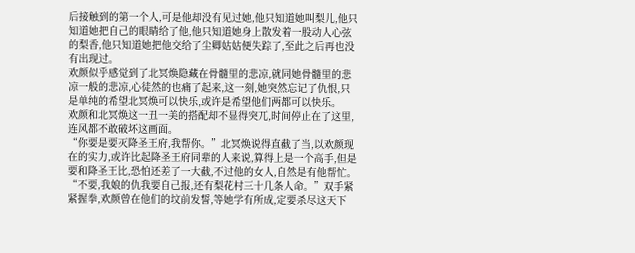后接触到的第一个人,可是他却没有见过她,他只知道她叫梨儿,他只知道她把自己的眼睛给了他,他只知道她身上散发着一股动人心弦的梨香,他只知道她把他交给了尘卿姑姑便失踪了,至此之后再也没有出现过。
欢颜似乎感觉到了北冥焕隐藏在骨髓里的悲凉,就同她骨髓里的悲凉一般的悲凉,心徒然的也痛了起来,这一刻,她突然忘记了仇恨,只是单纯的希望北冥焕可以快乐,或许是希望他们两都可以快乐。
欢颜和北冥焕这一丑一美的搭配却不显得突兀,时间停止在了这里,连风都不敢破坏这画面。
“你要是要灭降圣王府,我帮你。”北冥焕说得直截了当,以欢颜现在的实力,或许比起降圣王府同辈的人来说,算得上是一个高手,但是要和降圣王比,恐怕还差了一大截,不过他的女人,自然是有他帮忙。
“不要,我娘的仇我要自己报,还有梨花村三十几条人命。”双手紧紧握拳,欢颜曾在他们的坟前发誓,等她学有所成,定要杀尽这天下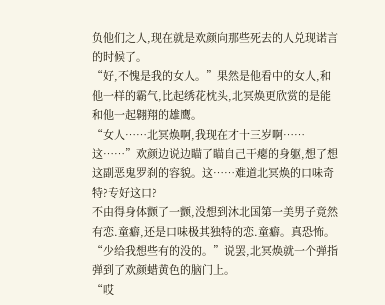负他们之人,现在就是欢颜向那些死去的人兑现诺言的时候了。
“好,不愧是我的女人。”果然是他看中的女人,和他一样的霸气,比起绣花枕头,北冥焕更欣赏的是能和他一起翱翔的雄鹰。
“女人……北冥焕啊,我现在才十三岁啊……这……”欢颜边说边瞄了瞄自己干瘪的身躯,想了想这副恶鬼罗刹的容貌。这……难道北冥焕的口味奇特?专好这口?
不由得身体颤了一颤,没想到沐北国第一美男子竟然有恋.童癖,还是口味极其独特的恋.童癖。真恐怖。
“少给我想些有的没的。”说罢,北冥焕就一个弹指弹到了欢颜蜡黄色的脑门上。
“哎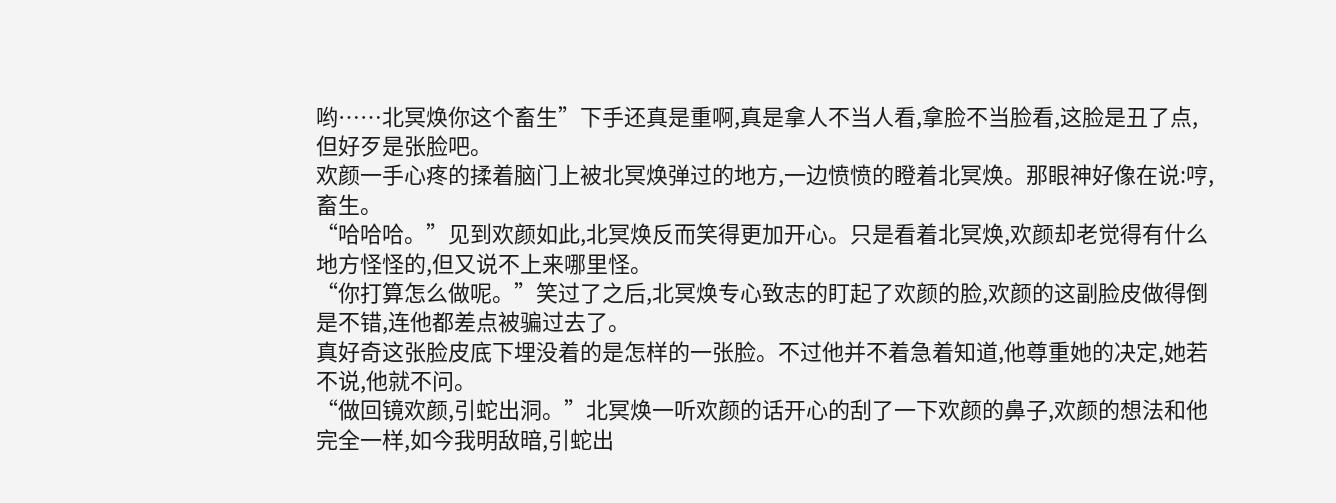哟……北冥焕你这个畜生”下手还真是重啊,真是拿人不当人看,拿脸不当脸看,这脸是丑了点,但好歹是张脸吧。
欢颜一手心疼的揉着脑门上被北冥焕弹过的地方,一边愤愤的瞪着北冥焕。那眼神好像在说:哼,畜生。
“哈哈哈。”见到欢颜如此,北冥焕反而笑得更加开心。只是看着北冥焕,欢颜却老觉得有什么地方怪怪的,但又说不上来哪里怪。
“你打算怎么做呢。”笑过了之后,北冥焕专心致志的盯起了欢颜的脸,欢颜的这副脸皮做得倒是不错,连他都差点被骗过去了。
真好奇这张脸皮底下埋没着的是怎样的一张脸。不过他并不着急着知道,他尊重她的决定,她若不说,他就不问。
“做回镜欢颜,引蛇出洞。”北冥焕一听欢颜的话开心的刮了一下欢颜的鼻子,欢颜的想法和他完全一样,如今我明敌暗,引蛇出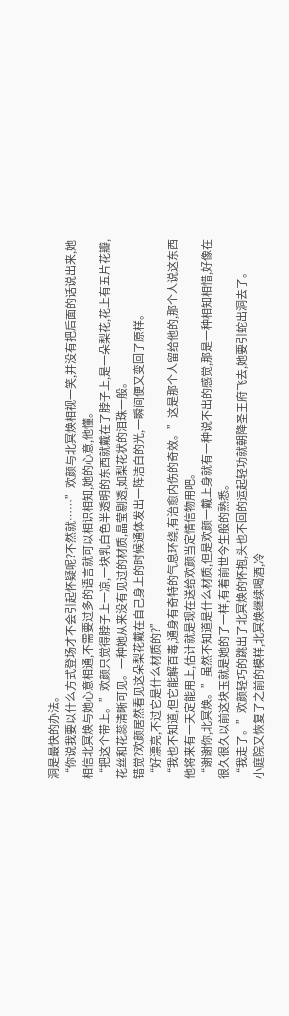洞是最快的办法。
“你说我要以什么方式登场才不会引起怀疑呢?不然就……”欢颜与北冥焕相视一笑,并没有把后面的话说出来,她相信北冥焕与她心意相通,不需要过多的语言就可以相识相知,她的心意,他懂。
“把这个带上。”欢颜只觉得脖子上一凉,一块乳白色半透明的东西就戴在了脖子上,是一朵梨花,花上有五片花瓣,花丝和花蕊清晰可见。一种她从来没有见过的材质,晶莹剔透,如梨花状的泪珠一般。
错觉?欢颜居然看见这朵梨花戴在自己身上的时候通体发出一阵洁白的光,一瞬间便又变回了原样。
“好漂亮,不过它是什么材质的?”
“我也不知道,但它能解百毒,通身有奇特的气息环绕,有治愈内伤的奇效。”这是那个人留给他的,那个人说这东西他将来有一天定能用上,估计就是现在送给欢颜当定情信物用吧。
“谢谢你,北冥焕。”虽然不知道是什么材质,但是欢颜一戴上身就有一种说不出的感觉,那是一种相知相惜,好像在很久很久以前这块玉就是她的了一样,有着前世今生般的熟悉。
“我走了。”欢颜轻巧的跳出了北冥焕的怀抱,头也不回的运起轻功就朝降圣王府飞去,她要引蛇出洞去了。
小庭院又恢复了之前的模样,北冥焕继续喝酒,冷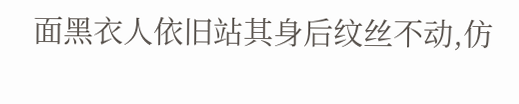面黑衣人依旧站其身后纹丝不动,仿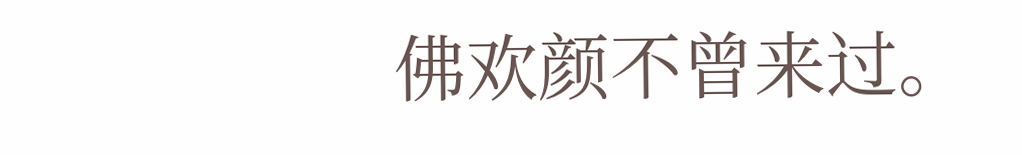佛欢颜不曾来过。